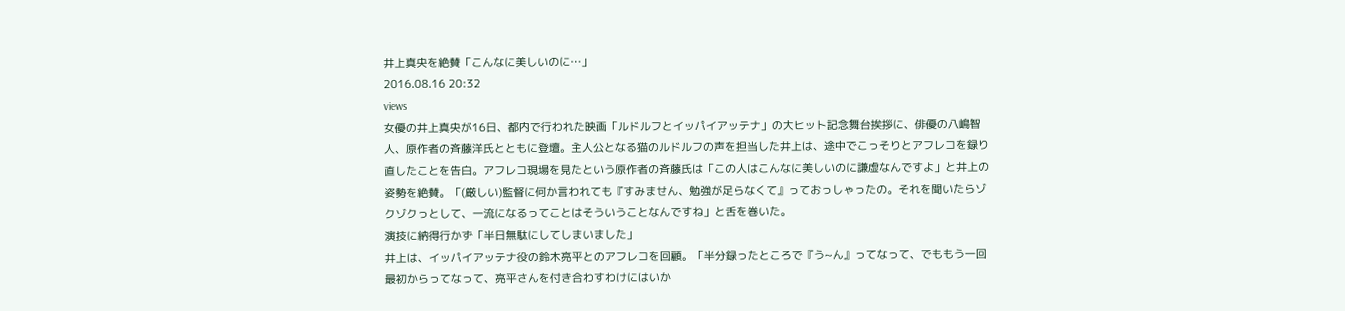井上真央を絶賛「こんなに美しいのに…」
2016.08.16 20:32
views
女優の井上真央が16日、都内で行われた映画「ルドルフとイッパイアッテナ」の大ヒット記念舞台挨拶に、俳優の八嶋智人、原作者の斉藤洋氏とともに登壇。主人公となる猫のルドルフの声を担当した井上は、途中でこっそりとアフレコを録り直したことを告白。アフレコ現場を見たという原作者の斉藤氏は「この人はこんなに美しいのに謙虚なんですよ」と井上の姿勢を絶賛。「(厳しい)監督に何か言われても『すみません、勉強が足らなくて』っておっしゃったの。それを聞いたらゾクゾクっとして、一流になるってことはそういうことなんですね」と舌を巻いた。
演技に納得行かず「半日無駄にしてしまいました」
井上は、イッパイアッテナ役の鈴木亮平とのアフレコを回顧。「半分録ったところで『う~ん』ってなって、でももう一回最初からってなって、亮平さんを付き合わすわけにはいか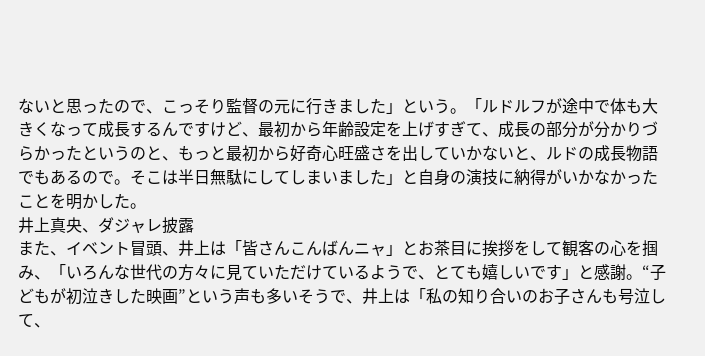ないと思ったので、こっそり監督の元に行きました」という。「ルドルフが途中で体も大きくなって成長するんですけど、最初から年齢設定を上げすぎて、成長の部分が分かりづらかったというのと、もっと最初から好奇心旺盛さを出していかないと、ルドの成長物語でもあるので。そこは半日無駄にしてしまいました」と自身の演技に納得がいかなかったことを明かした。
井上真央、ダジャレ披露
また、イベント冒頭、井上は「皆さんこんばんニャ」とお茶目に挨拶をして観客の心を掴み、「いろんな世代の方々に見ていただけているようで、とても嬉しいです」と感謝。“子どもが初泣きした映画”という声も多いそうで、井上は「私の知り合いのお子さんも号泣して、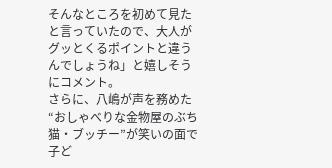そんなところを初めて見たと言っていたので、大人がグッとくるポイントと違うんでしょうね」と嬉しそうにコメント。
さらに、八嶋が声を務めた“おしゃべりな金物屋のぶち猫・ブッチー”が笑いの面で子ど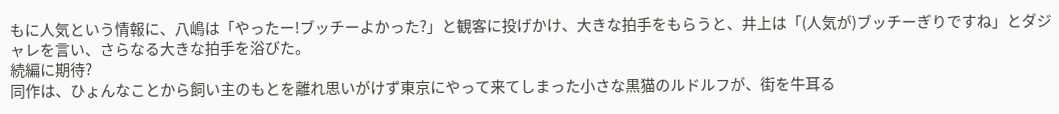もに人気という情報に、八嶋は「やったー!ブッチーよかった?」と観客に投げかけ、大きな拍手をもらうと、井上は「(人気が)ブッチーぎりですね」とダジャレを言い、さらなる大きな拍手を浴びた。
続編に期待?
同作は、ひょんなことから飼い主のもとを離れ思いがけず東京にやって来てしまった小さな黒猫のルドルフが、街を牛耳る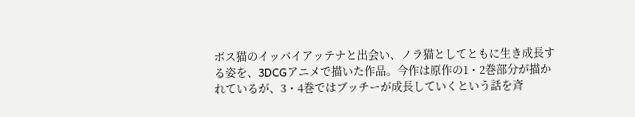ボス猫のイッパイアッテナと出会い、ノラ猫としてともに生き成長する姿を、3DCGアニメで描いた作品。今作は原作の1・2巻部分が描かれているが、3・4巻ではブッチーが成長していくという話を斉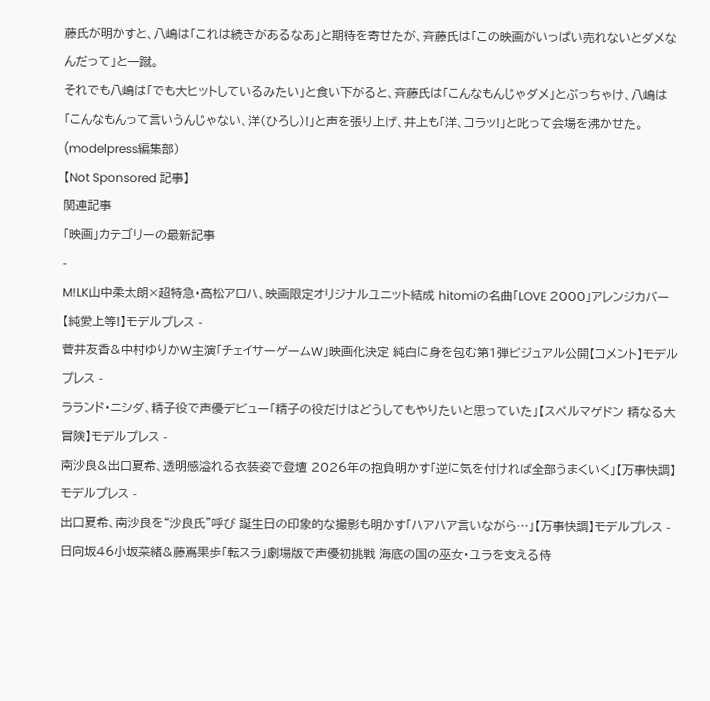藤氏が明かすと、八嶋は「これは続きがあるなあ」と期待を寄せたが、斉藤氏は「この映画がいっぱい売れないとダメなんだって」と一蹴。
それでも八嶋は「でも大ヒットしているみたい」と食い下がると、斉藤氏は「こんなもんじゃダメ」とぶっちゃけ、八嶋は「こんなもんって言いうんじゃない、洋(ひろし)!」と声を張り上げ、井上も「洋、コラッ!」と叱って会場を沸かせた。(modelpress編集部)
【Not Sponsored 記事】
関連記事
「映画」カテゴリーの最新記事
-
M!LK山中柔太朗×超特急・高松アロハ、映画限定オリジナルユニット結成 hitomiの名曲「LOVE 2000」アレンジカバー【純愛上等!】モデルプレス -
菅井友香&中村ゆりかW主演「チェイサーゲームW」映画化決定 純白に身を包む第1弾ビジュアル公開【コメント】モデルプレス -
ラランド・ニシダ、精子役で声優デビュー「精子の役だけはどうしてもやりたいと思っていた」【スペルマゲドン 精なる大冒険】モデルプレス -
南沙良&出口夏希、透明感溢れる衣装姿で登壇 2026年の抱負明かす「逆に気を付ければ全部うまくいく」【万事快調】モデルプレス -
出口夏希、南沙良を“沙良氏”呼び 誕生日の印象的な撮影も明かす「ハアハア言いながら…」【万事快調】モデルプレス -
日向坂46小坂菜緒&藤嶌果歩「転スラ」劇場版で声優初挑戦 海底の国の巫女・ユラを支える侍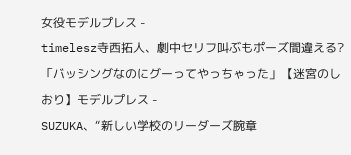女役モデルプレス -
timelesz寺西拓人、劇中セリフ叫ぶもポーズ間違える?「バッシングなのにグーってやっちゃった」【迷宮のしおり】モデルプレス -
SUZUKA、“新しい学校のリーダーズ腕章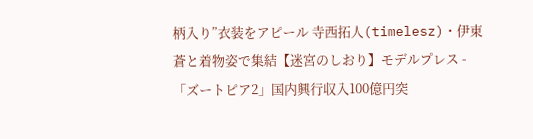柄入り”衣装をアピール 寺西拓人(timelesz)・伊東蒼と着物姿で集結【迷宮のしおり】モデルプレス -
「ズートピア2」国内興行収入100億円突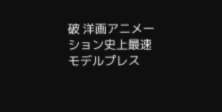破 洋画アニメーション史上最速モデルプレス